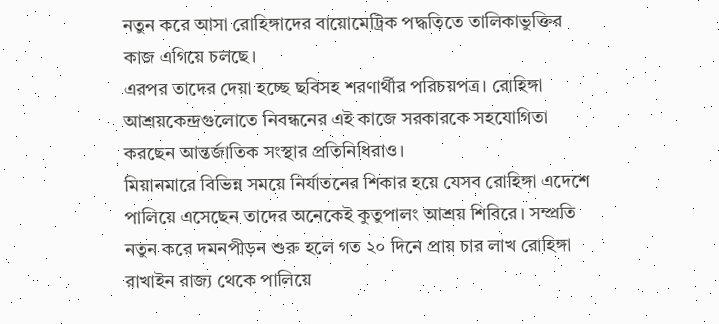নতুন করে আসা রোহিঙ্গাদের বায়োমেট্রিক পদ্ধতিতে তালিকাভুক্তির কাজ এগিয়ে চলছে।
এরপর তাদের দেয়া হচ্ছে ছবিসহ শরণার্থীর পরিচয়পত্র। রোহিঙ্গা আশ্রয়কেন্দ্রগুলোতে নিবন্ধনের এই কাজে সরকারকে সহযোগিতা করছেন আন্তর্জাতিক সংস্থার প্রতিনিধিরাও।
মিয়ানমারে বিভিন্ন সময়ে নির্যাতনের শিকার হয়ে যেসব রোহিঙ্গা এদেশে পালিয়ে এসেছেন তাদের অনেকেই কুতুপালং আশ্রয় শিবিরে। সম্প্রতি নতুন করে দমনপীড়ন শুরু হলে গত ২০ দিনে প্রায় চার লাখ রোহিঙ্গা রাখাইন রাজ্য থেকে পালিয়ে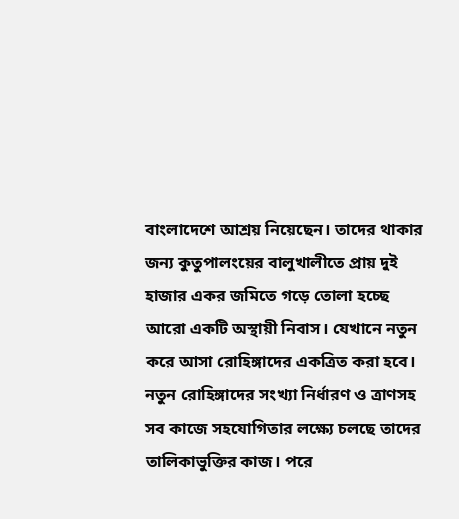বাংলাদেশে আশ্রয় নিয়েছেন। তাদের থাকার জন্য কুতুপালংয়ের বালুখালীতে প্রায় দুই হাজার একর জমিতে গড়ে তোলা হচ্ছে আরো একটি অস্থায়ী নিবাস। যেখানে নতুন করে আসা রোহিঙ্গাদের একত্রিত করা হবে।
নতুন রোহিঙ্গাদের সংখ্যা নির্ধারণ ও ত্রাণসহ সব কাজে সহযোগিতার লক্ষ্যে চলছে তাদের তালিকাভুক্তির কাজ। পরে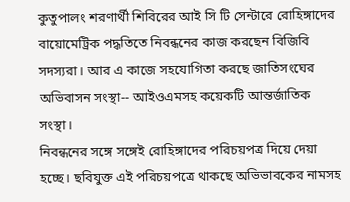কুতুপালং শরণার্থী শিবিরের আই সি টি সেন্টারে রোহিঙ্গাদের বায়োমেট্রিক পদ্ধতিতে নিবন্ধনের কাজ করছেন বিজিবি সদস্যরা। আর এ কাজে সহযোগিতা করছে জাতিসংঘের অভিবাসন সংস্থা-- আইওএমসহ কয়েকটি আন্তর্জাতিক সংস্থা।
নিবন্ধনের সঙ্গে সঙ্গেই রোহিঙ্গাদের পরিচয়পত্র দিয়ে দেয়া হচ্ছে। ছবিযুক্ত এই পরিচয়পত্রে থাকছে অভিভাবকের নামসহ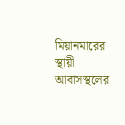মিয়ানমারের স্থায়ী আবাসস্থলের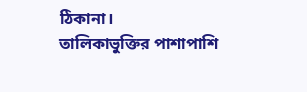ঠিকানা।
তালিকাভুক্তির পাশাপাশি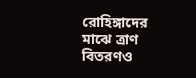রোহিঙ্গাদের মাঝে ত্রাণ বিতরণও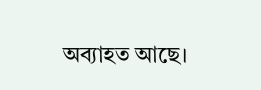অব্যাহত আছে।